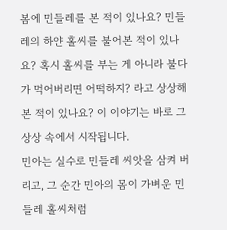봄에 민들레를 본 적이 있나요? 민들레의 하얀 홀씨를 불어본 적이 있나요? 혹시 홀씨를 부는 게 아니라 불다가 먹어버리면 어떡하지? 라고 상상해 본 적이 있나요? 이 이야기는 바로 그 상상 속에서 시작됩니다.
민아는 실수로 민들레 씨앗을 삼켜 버리고, 그 순간 민아의 몸이 가벼운 민들레 홀씨처럼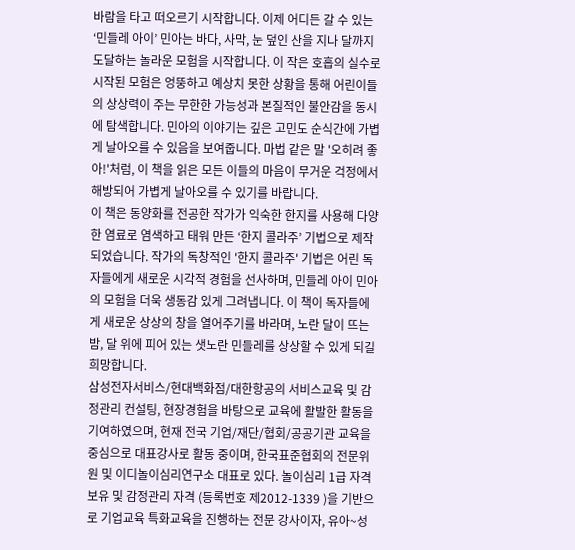바람을 타고 떠오르기 시작합니다. 이제 어디든 갈 수 있는 ‘민들레 아이’ 민아는 바다, 사막, 눈 덮인 산을 지나 달까지 도달하는 놀라운 모험을 시작합니다. 이 작은 호흡의 실수로 시작된 모험은 엉뚱하고 예상치 못한 상황을 통해 어린이들의 상상력이 주는 무한한 가능성과 본질적인 불안감을 동시에 탐색합니다. 민아의 이야기는 깊은 고민도 순식간에 가볍게 날아오를 수 있음을 보여줍니다. 마법 같은 말 '오히려 좋아!'처럼, 이 책을 읽은 모든 이들의 마음이 무거운 걱정에서 해방되어 가볍게 날아오를 수 있기를 바랍니다.
이 책은 동양화를 전공한 작가가 익숙한 한지를 사용해 다양한 염료로 염색하고 태워 만든 ‘한지 콜라주’ 기법으로 제작되었습니다. 작가의 독창적인 '한지 콜라주' 기법은 어린 독자들에게 새로운 시각적 경험을 선사하며, 민들레 아이 민아의 모험을 더욱 생동감 있게 그려냅니다. 이 책이 독자들에게 새로운 상상의 창을 열어주기를 바라며, 노란 달이 뜨는 밤, 달 위에 피어 있는 샛노란 민들레를 상상할 수 있게 되길 희망합니다.
삼성전자서비스/현대백화점/대한항공의 서비스교육 및 감정관리 컨설팅, 현장경험을 바탕으로 교육에 활발한 활동을 기여하였으며, 현재 전국 기업/재단/협회/공공기관 교육을 중심으로 대표강사로 활동 중이며, 한국표준협회의 전문위원 및 이디놀이심리연구소 대표로 있다. 놀이심리 1급 자격보유 및 감정관리 자격 (등록번호 제2012-1339 )을 기반으로 기업교육 특화교육을 진행하는 전문 강사이자, 유아~성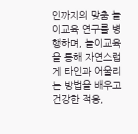인까지의 맞춤 놀이교육 연구를 병행하며, 놀이교육을 통해 자연스럽게 타인과 어울리는 방법을 배우고 건강한 적응,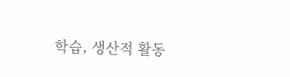학습, 생산적 활동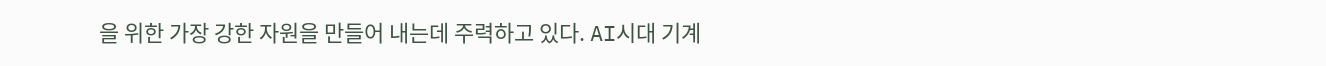을 위한 가장 강한 자원을 만들어 내는데 주력하고 있다. AI시대 기계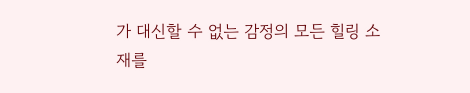가 대신할 수 없는 감정의 모든 힐링 소재를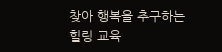찾아 행복을 추구하는 힐링 교육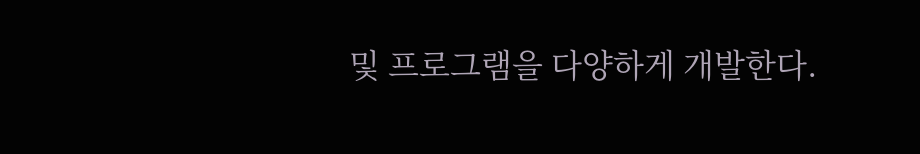및 프로그램을 다양하게 개발한다.